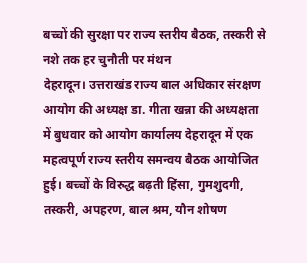बच्चों की सुरक्षा पर राज्य स्तरीय बैठक, तस्करी से नशे तक हर चुनौती पर मंथन
देहरादून। उत्तराखंड राज्य बाल अधिकार संरक्षण आयोग की अध्यक्ष डा. गीता खन्ना की अध्यक्षता में बुधवार को आयोग कार्यालय देहरादून में एक महत्वपूर्ण राज्य स्तरीय समन्वय बैठक आयोजित हुई। बच्चों के विरुद्ध बढ़ती हिंसा, गुमशुदगी, तस्करी, अपहरण, बाल श्रम, यौन शोषण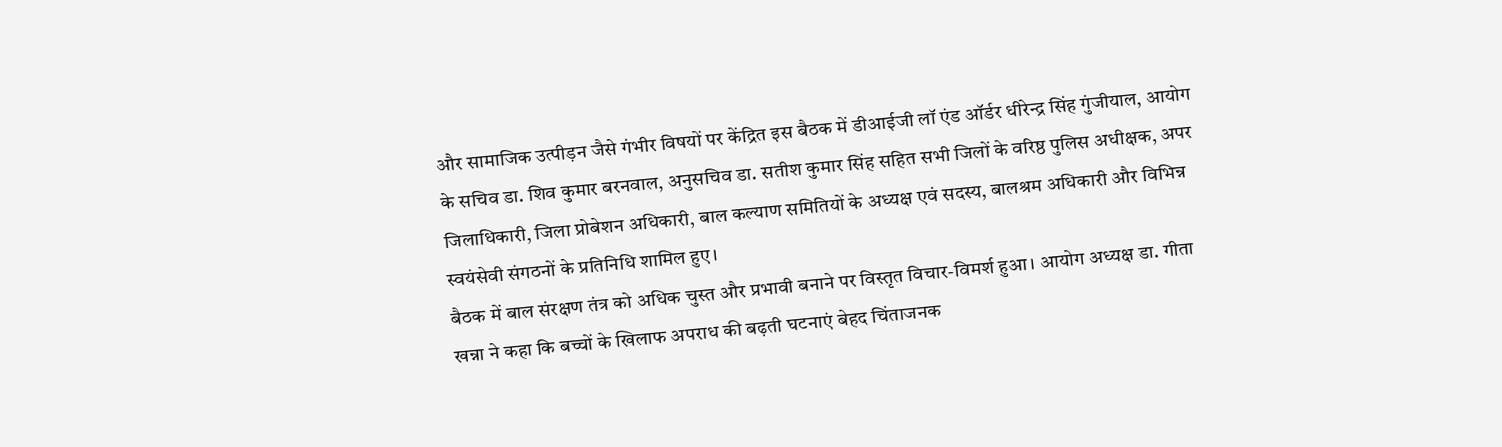और सामाजिक उत्पीड़न जैसे गंभीर विषयों पर केंद्रित इस बैठक में डीआईजी लॉ एंड ऑर्डर धीरेन्द्र सिंह गुंजीयाल, आयोग के सचिव डा. शिव कुमार बरनवाल, अनुसचिव डा. सतीश कुमार सिंह सहित सभी जिलों के वरिष्ठ पुलिस अधीक्षक, अपर जिलाधिकारी, जिला प्रोबेशन अधिकारी, बाल कल्याण समितियों के अध्यक्ष एवं सदस्य, बालश्रम अधिकारी और विभिन्न स्वयंसेवी संगठनों के प्रतिनिधि शामिल हुए।
बैठक में बाल संरक्षण तंत्र को अधिक चुस्त और प्रभावी बनाने पर विस्तृत विचार-विमर्श हुआ। आयोग अध्यक्ष डा. गीता खन्ना ने कहा कि बच्चों के खिलाफ अपराध की बढ़ती घटनाएं बेहद चिंताजनक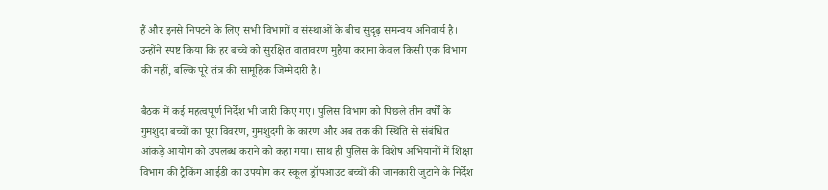हैं और इनसे निपटने के लिए सभी विभागों व संस्थाओं के बीच सुदृढ़ समन्वय अनिवार्य है। उन्होंने स्पष्ट किया कि हर बच्चे को सुरक्षित वातावरण मुहैया कराना केवल किसी एक विभाग की नहीं, बल्कि पूरे तंत्र की सामूहिक जिम्मेदारी है।

बैठक में कई महत्वपूर्ण निर्देश भी जारी किए गए। पुलिस विभाग को पिछले तीन वर्षों के गुमशुदा बच्चों का पूरा विवरण, गुमशुदगी के कारण और अब तक की स्थिति से संबंधित आंकड़े आयोग को उपलब्ध कराने को कहा गया। साथ ही पुलिस के विशेष अभियानों में शिक्षा विभाग की ट्रैकिंग आईडी का उपयोग कर स्कूल ड्रॉपआउट बच्चों की जानकारी जुटाने के निर्देश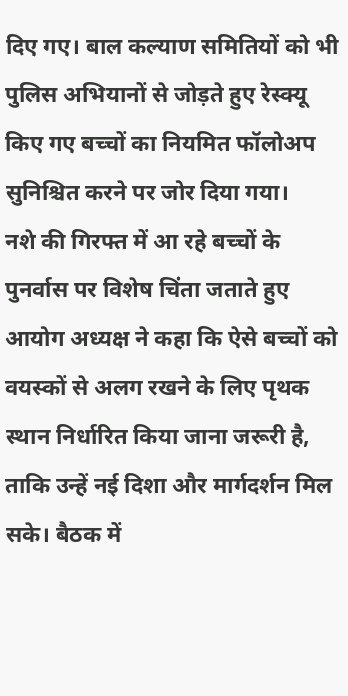दिए गए। बाल कल्याण समितियों को भी पुलिस अभियानों से जोड़ते हुए रेस्क्यू किए गए बच्चों का नियमित फॉलोअप सुनिश्चित करने पर जोर दिया गया।
नशे की गिरफ्त में आ रहे बच्चों के पुनर्वास पर विशेष चिंता जताते हुए आयोग अध्यक्ष ने कहा कि ऐसे बच्चों को वयस्कों से अलग रखने के लिए पृथक स्थान निर्धारित किया जाना जरूरी है, ताकि उन्हें नई दिशा और मार्गदर्शन मिल सके। बैठक में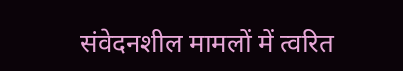संवेदनशील मामलों में त्वरित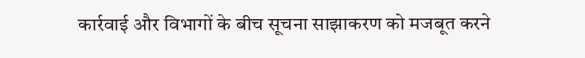कार्रवाई और विभागों के बीच सूचना साझाकरण को मजबूत करने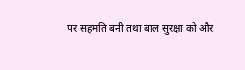पर सहमति बनी तथा बाल सुरक्षा को और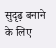सुदृढ़ बनाने के लिए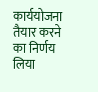कार्ययोजना तैयार करने का निर्णय लिया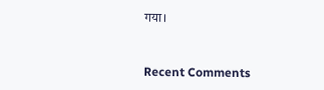गया।


Recent Comments